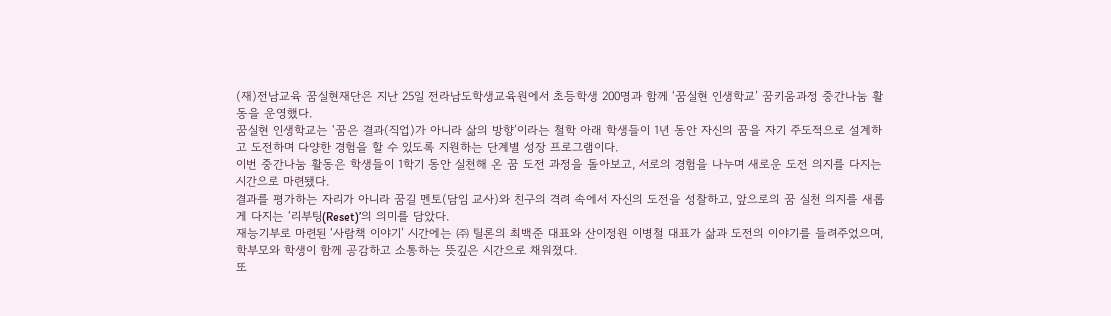(재)전남교육 꿈실현재단은 지난 25일 전라남도학생교육원에서 초등학생 200명과 함께 ‘꿈실현 인생학교’ 꿈키움과정 중간나눔 활동을 운영했다.
꿈실현 인생학교는 ‘꿈은 결과(직업)가 아니라 삶의 방향’이라는 철학 아래 학생들이 1년 동안 자신의 꿈을 자기 주도적으로 설계하고 도전하며 다양한 경험을 할 수 있도록 지원하는 단계별 성장 프로그램이다.
이번 중간나눔 활동은 학생들이 1학기 동안 실천해 온 꿈 도전 과정을 돌아보고, 서로의 경험을 나누며 새로운 도전 의지를 다지는 시간으로 마련됐다.
결과를 평가하는 자리가 아니라 꿈길 멘토(담임 교사)와 친구의 격려 속에서 자신의 도전을 성찰하고, 앞으로의 꿈 실천 의지를 새롭게 다지는 ‘리부팅(Reset)’의 의미를 담았다.
재능기부로 마련된 ‘사람책 이야기’ 시간에는 ㈜ 틸론의 최백준 대표와 산이정원 이병철 대표가 삶과 도전의 이야기를 들려주었으며, 학부모와 학생이 함께 공감하고 소통하는 뜻깊은 시간으로 채워졌다.
또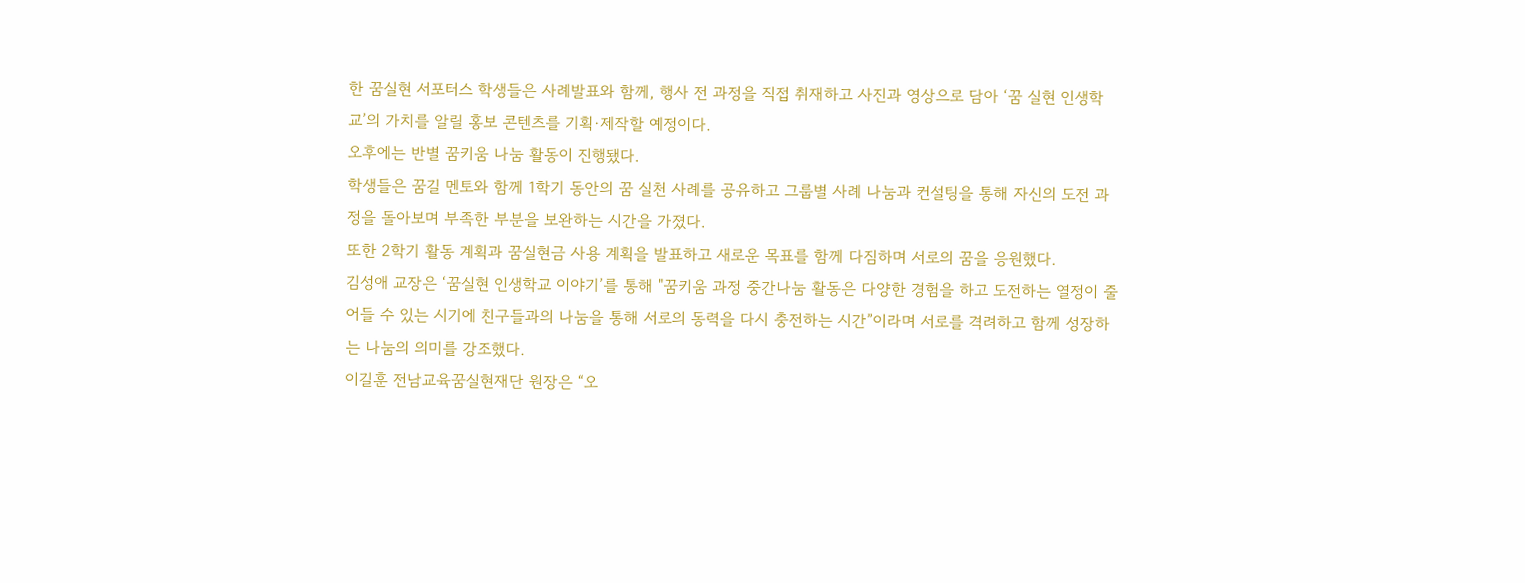한 꿈실현 서포터스 학생들은 사례발표와 함께, 행사 전 과정을 직접 취재하고 사진과 영상으로 담아 ‘꿈 실현 인생학교’의 가치를 알릴 홍보 콘텐츠를 기획·제작할 예정이다.
오후에는 반별 꿈키움 나눔 활동이 진행됐다.
학생들은 꿈길 멘토와 함께 1학기 동안의 꿈 실천 사례를 공유하고 그룹별 사례 나눔과 컨설팅을 통해 자신의 도전 과정을 돌아보며 부족한 부분을 보완하는 시간을 가졌다.
또한 2학기 활동 계획과 꿈실현금 사용 계획을 발표하고 새로운 목표를 함께 다짐하며 서로의 꿈을 응원했다.
김성애 교장은 ‘꿈실현 인생학교 이야기’를 통해 "꿈키움 과정 중간나눔 활동은 다양한 경험을 하고 도전하는 열정이 줄어들 수 있는 시기에 친구들과의 나눔을 통해 서로의 동력을 다시 충전하는 시간”이라며 서로를 격려하고 함께 성장하는 나눔의 의미를 강조했다.
이길훈 전남교육꿈실현재단 원장은 “오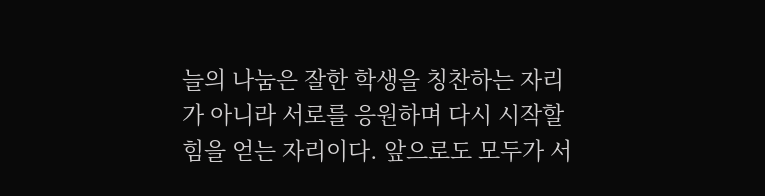늘의 나눔은 잘한 학생을 칭찬하는 자리가 아니라 서로를 응원하며 다시 시작할 힘을 얻는 자리이다. 앞으로도 모두가 서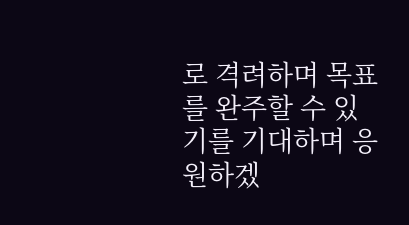로 격려하며 목표를 완주할 수 있기를 기대하며 응원하겠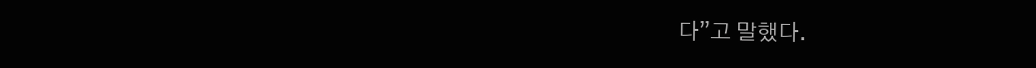다”고 말했다.